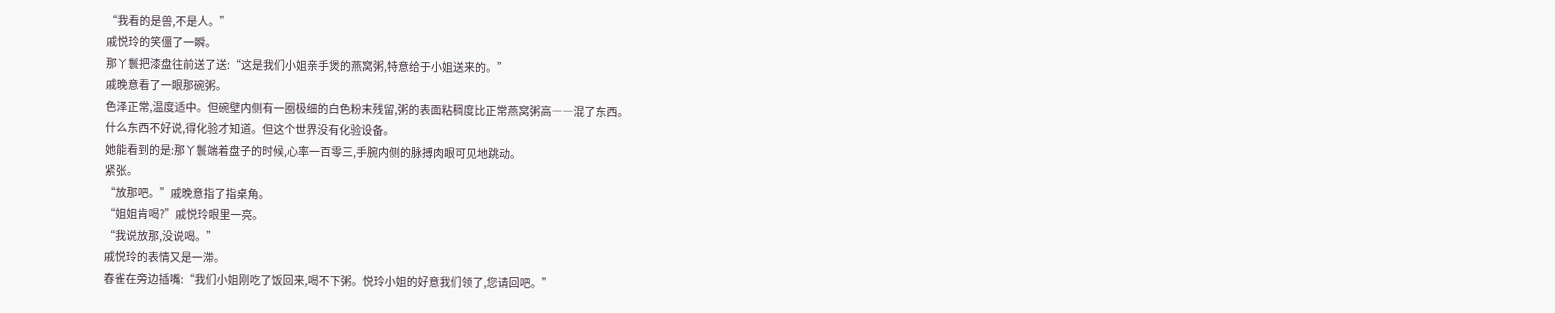“我看的是兽,不是人。”
戚悦玲的笑僵了一瞬。
那丫鬟把漆盘往前送了送:“这是我们小姐亲手煲的燕窝粥,特意给于小姐送来的。”
戚晚意看了一眼那碗粥。
色泽正常,温度适中。但碗壁内侧有一圈极细的白色粉末残留,粥的表面粘稠度比正常燕窝粥高――混了东西。
什么东西不好说,得化验才知道。但这个世界没有化验设备。
她能看到的是:那丫鬟端着盘子的时候,心率一百零三,手腕内侧的脉搏肉眼可见地跳动。
紧张。
“放那吧。”戚晚意指了指桌角。
“姐姐肯喝?”戚悦玲眼里一亮。
“我说放那,没说喝。”
戚悦玲的表情又是一滞。
春雀在旁边插嘴:“我们小姐刚吃了饭回来,喝不下粥。悦玲小姐的好意我们领了,您请回吧。”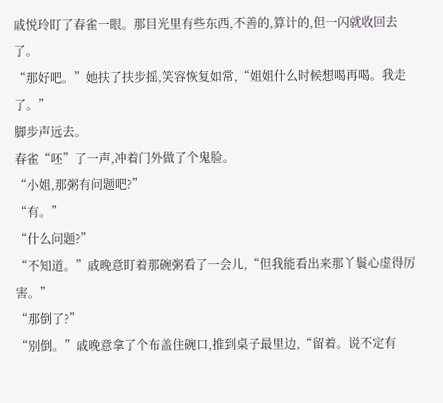戚悦玲盯了春雀一眼。那目光里有些东西,不善的,算计的,但一闪就收回去了。
“那好吧。”她扶了扶步摇,笑容恢复如常,“姐姐什么时候想喝再喝。我走了。”
脚步声远去。
春雀“呸”了一声,冲着门外做了个鬼脸。
“小姐,那粥有问题吧?”
“有。”
“什么问题?”
“不知道。”戚晚意盯着那碗粥看了一会儿,“但我能看出来那丫鬟心虚得厉害。”
“那倒了?”
“别倒。”戚晚意拿了个布盖住碗口,推到桌子最里边,“留着。说不定有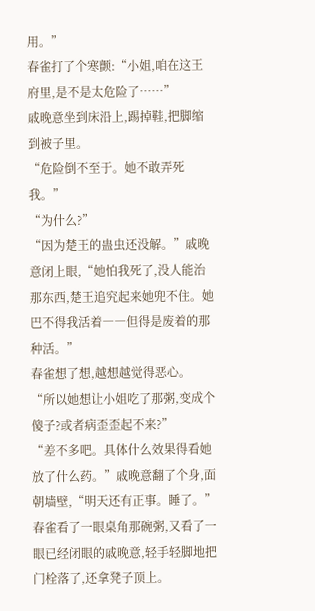用。”
春雀打了个寒颤:“小姐,咱在这王府里,是不是太危险了……”
戚晚意坐到床沿上,踢掉鞋,把脚缩到被子里。
“危险倒不至于。她不敢弄死我。”
“为什么?”
“因为楚王的蛊虫还没解。”戚晚意闭上眼,“她怕我死了,没人能治那东西,楚王追究起来她兜不住。她巴不得我活着――但得是废着的那种活。”
春雀想了想,越想越觉得恶心。
“所以她想让小姐吃了那粥,变成个傻子?或者病歪歪起不来?”
“差不多吧。具体什么效果得看她放了什么药。”戚晚意翻了个身,面朝墙壁,“明天还有正事。睡了。”
春雀看了一眼桌角那碗粥,又看了一眼已经闭眼的戚晚意,轻手轻脚地把门栓落了,还拿凳子顶上。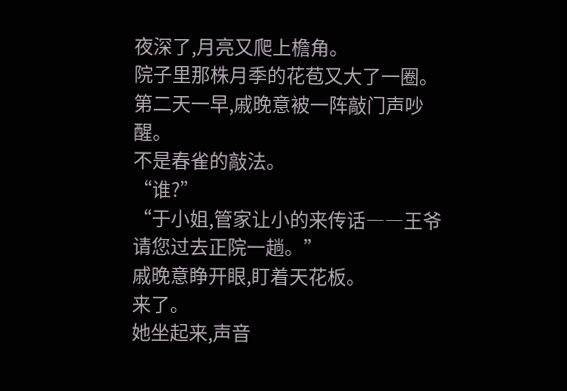夜深了,月亮又爬上檐角。
院子里那株月季的花苞又大了一圈。
第二天一早,戚晚意被一阵敲门声吵醒。
不是春雀的敲法。
“谁?”
“于小姐,管家让小的来传话――王爷请您过去正院一趟。”
戚晚意睁开眼,盯着天花板。
来了。
她坐起来,声音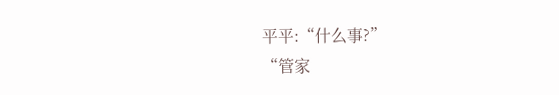平平:“什么事?”
“管家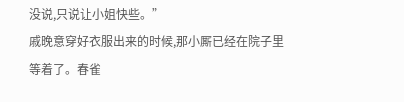没说,只说让小姐快些。”
戚晚意穿好衣服出来的时候,那小厮已经在院子里等着了。春雀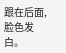跟在后面,脸色发白。